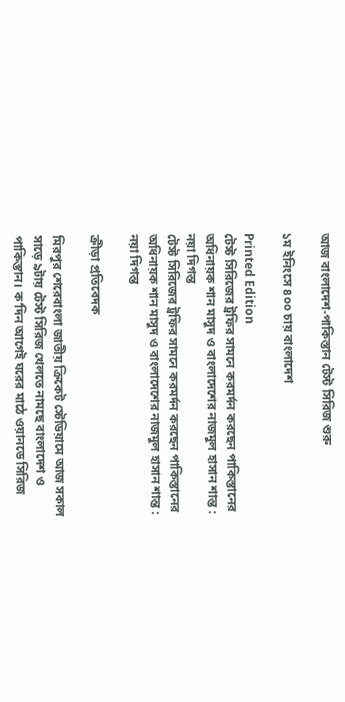আজ বাংলাদেশ-পাকিস্তান টেস্ট সিরিজ শুরু

১ম ইনিংসে ৪০০ চায় বাংলাদেশ

Printed Edition
টেস্ট সিরিজের ট্রফির সামনে করমর্দন করছেন পাকিস্তানের অধিনায়ক শান মাসুদ ও বাংলাদেশের নাজমুল হাসান শান্ত : নয়া দিগন্ত
টেস্ট সিরিজের ট্রফির সামনে করমর্দন করছেন পাকিস্তানের অধিনায়ক শান মাসুদ ও বাংলাদেশের নাজমুল হাসান শান্ত : নয়া দিগন্ত

ক্রীড়া প্রতিবেদক

মিরপুর শেরেবাংলা জাতীয় ক্রিকেট স্টেডিয়ামে আজ সকাল সাড়ে ৯টায় টেস্ট সিরিজ খেলতে নামছে বাংলাদেশ ও পাকিস্তান। ক’দিন আগেই ঘরের মাঠে ওয়ানডে সিরিজ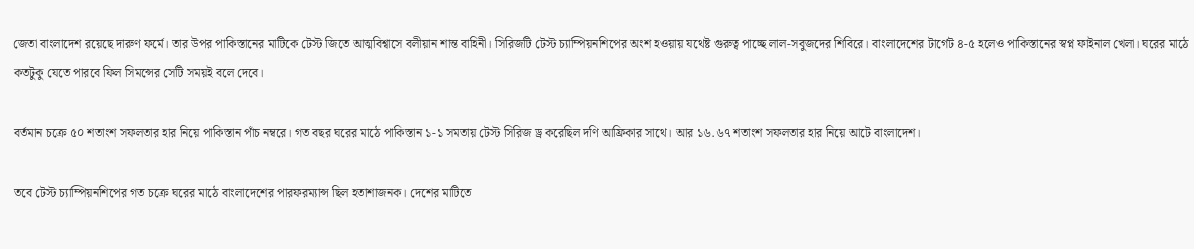জেতা বাংলাদেশ রয়েছে দারুণ ফর্মে। তার উপর পাকিস্তানের মাটিকে টেস্ট জিতে আত্মবিশ্বাসে বলীয়ান শান্ত বাহিনী। সিরিজটি টেস্ট চ্যাম্পিয়নশিপের অংশ হওয়ায় যথেষ্ট গুরুত্ব পাচ্ছে লাল-সবুজদের শিবিরে। বাংলাদেশের টার্গেট ৪-৫ হলেও পাকিস্তানের স্বপ্ন ফাইনাল খেলা। ঘরের মাঠে কতটুকু যেতে পারবে ফিল সিমন্সের সেটি সময়ই বলে দেবে।

বর্তমান চক্রে ৫০ শতাংশ সফলতার হার নিয়ে পাকিস্তান পাঁচ নম্বরে। গত বছর ঘরের মাঠে পাকিস্তান ১-১ সমতায় টেস্ট সিরিজ ড্র করেছিল দণি আফ্রিকার সাথে। আর ১৬.৬৭ শতাংশ সফলতার হার নিয়ে আটে বাংলাদেশ।

তবে টেস্ট চ্যাম্পিয়নশিপের গত চক্রে ঘরের মাঠে বাংলাদেশের পারফরম্যান্স ছিল হতাশাজনক। দেশের মাটিতে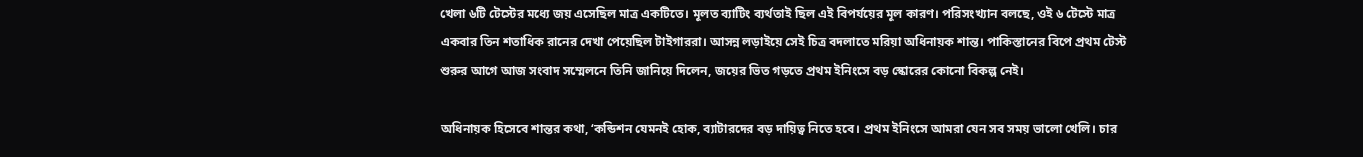খেলা ৬টি টেস্টের মধ্যে জয় এসেছিল মাত্র একটিতে। মূলত ব্যাটিং ব্যর্থতাই ছিল এই বিপর্যয়ের মূল কারণ। পরিসংখ্যান বলছে, ওই ৬ টেস্টে মাত্র একবার তিন শতাধিক রানের দেখা পেয়েছিল টাইগাররা। আসন্ন লড়াইয়ে সেই চিত্র বদলাতে মরিয়া অধিনায়ক শান্ত। পাকিস্তানের বিপে প্রথম টেস্ট শুরুর আগে আজ সংবাদ সম্মেলনে তিনি জানিয়ে দিলেন, জয়ের ভিত গড়তে প্রথম ইনিংসে বড় স্কোরের কোনো বিকল্প নেই।

অধিনায়ক হিসেবে শান্তর কথা, ‘কন্ডিশন যেমনই হোক, ব্যাটারদের বড় দায়িত্ব নিতে হবে। প্রথম ইনিংসে আমরা যেন সব সময় ভালো খেলি। চার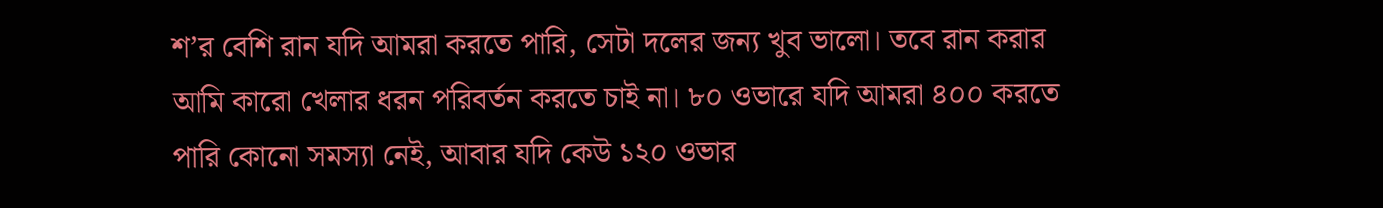শ’র বেশি রান যদি আমরা করতে পারি, সেটা দলের জন্য খুব ভালো। তবে রান করার আমি কারো খেলার ধরন পরিবর্তন করতে চাই না। ৮০ ওভারে যদি আমরা ৪০০ করতে পারি কোনো সমস্যা নেই, আবার যদি কেউ ১২০ ওভার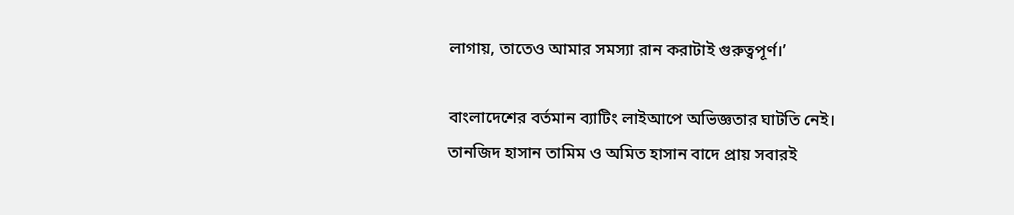লাগায়, তাতেও আমার সমস্যা রান করাটাই গুরুত্বপূর্ণ।’

বাংলাদেশের বর্তমান ব্যাটিং লাইআপে অভিজ্ঞতার ঘাটতি নেই। তানজিদ হাসান তামিম ও অমিত হাসান বাদে প্রায় সবারই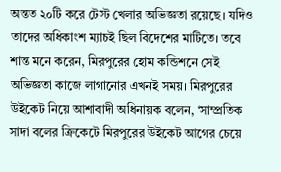অন্তত ২০টি করে টেস্ট খেলার অভিজ্ঞতা রয়েছে। যদিও তাদের অধিকাংশ ম্যাচই ছিল বিদেশের মাটিতে। তবে শান্ত মনে করেন, মিরপুরের হোম কন্ডিশনে সেই অভিজ্ঞতা কাজে লাগানোর এখনই সময়। মিরপুরের উইকেট নিয়ে আশাবাদী অধিনায়ক বলেন, ‘সাম্প্রতিক সাদা বলের ক্রিকেটে মিরপুরের উইকেট আগের চেয়ে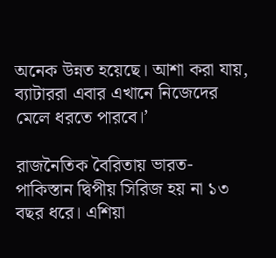অনেক উন্নত হয়েছে। আশা করা যায়, ব্যাটাররা এবার এখানে নিজেদের মেলে ধরতে পারবে।’

রাজনৈতিক বৈরিতায় ভারত-পাকিস্তান দ্বিপীয় সিরিজ হয় না ১৩ বছর ধরে। এশিয়া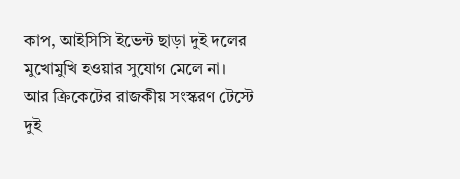কাপ, আইসিসি ইভেন্ট ছাড়া দুই দলের মুখোমুখি হওয়ার সুযোগ মেলে না। আর ক্রিকেটের রাজকীয় সংস্করণ টেস্টে দুই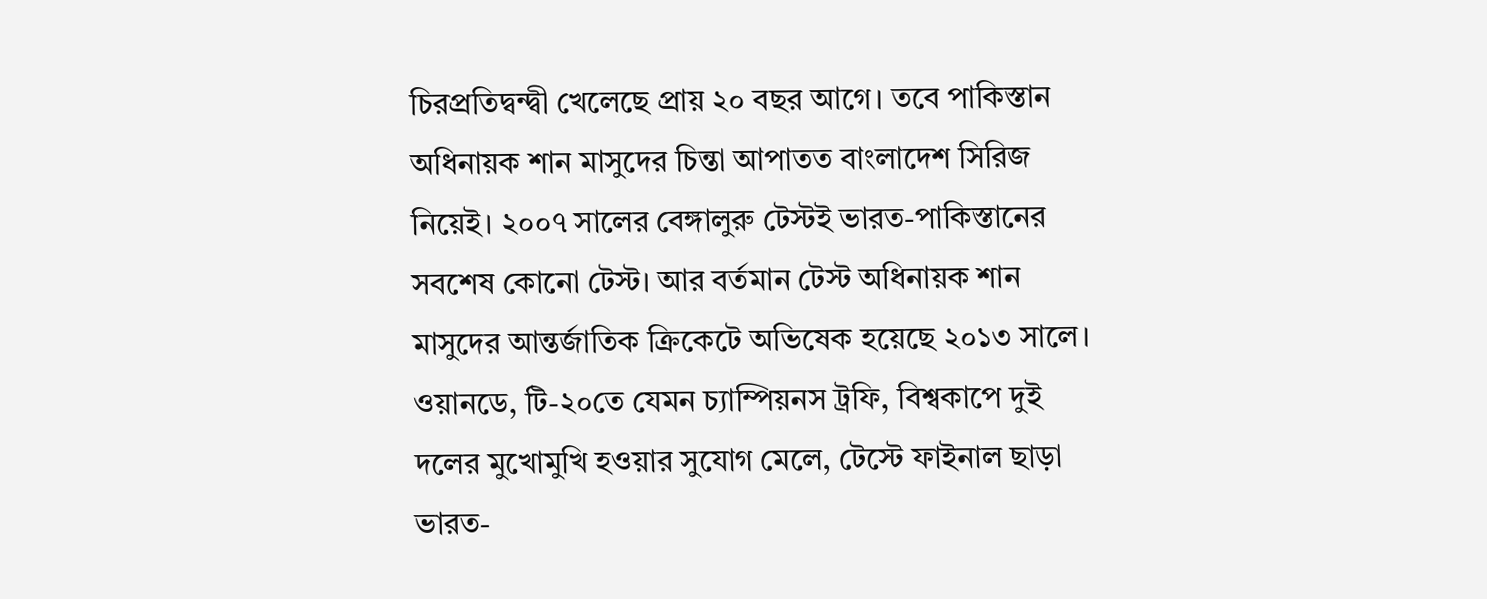চিরপ্রতিদ্বন্দ্বী খেলেছে প্রায় ২০ বছর আগে। তবে পাকিস্তান অধিনায়ক শান মাসুদের চিন্তা আপাতত বাংলাদেশ সিরিজ নিয়েই। ২০০৭ সালের বেঙ্গালুরু টেস্টই ভারত-পাকিস্তানের সবশেষ কোনো টেস্ট। আর বর্তমান টেস্ট অধিনায়ক শান মাসুদের আন্তর্জাতিক ক্রিকেটে অভিষেক হয়েছে ২০১৩ সালে। ওয়ানডে, টি-২০তে যেমন চ্যাম্পিয়নস ট্রফি, বিশ্বকাপে দুই দলের মুখোমুখি হওয়ার সুযোগ মেলে, টেস্টে ফাইনাল ছাড়া ভারত-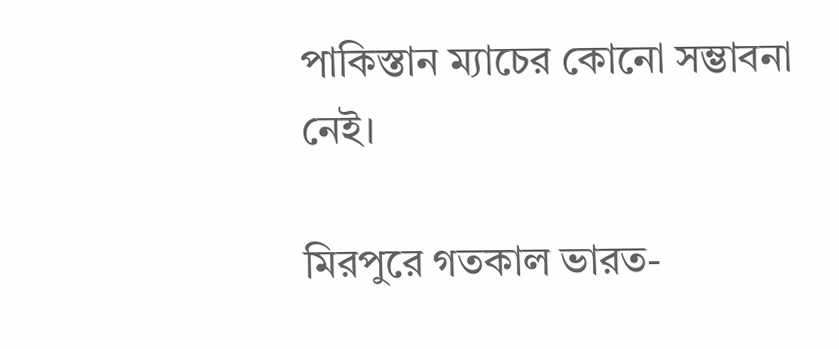পাকিস্তান ম্যাচের কোনো সম্ভাবনা নেই।

মিরপুরে গতকাল ভারত-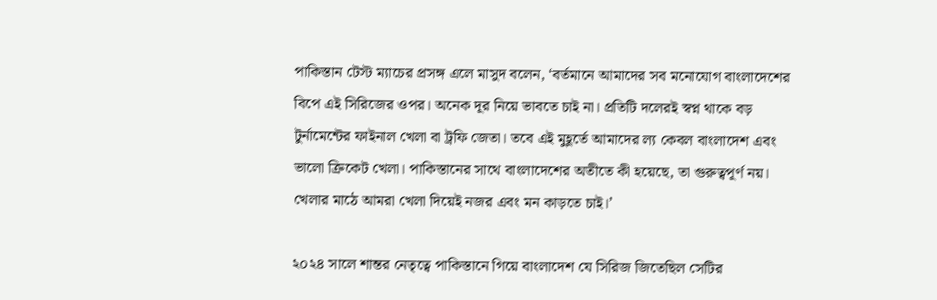পাকিস্তান টেস্ট ম্যাচের প্রসঙ্গ এলে মাসুদ বলেন, ‘বর্তমানে আমাদের সব মনোযোগ বাংলাদেশের বিপে এই সিরিজের ওপর। অনেক দূর নিয়ে ভাবতে চাই না। প্রতিটি দলেরই স্বপ্ন থাকে বড় টুর্নামেন্টের ফাইনাল খেলা বা ট্রফি জেতা। তবে এই মুহূর্তে আমাদের ল্য কেবল বাংলাদেশ এবং ভালো ক্রিকেট খেলা। পাকিস্তানের সাথে বাংলাদেশের অতীতে কী হয়েছে, তা গুরুত্বপূর্ণ নয়। খেলার মাঠে আমরা খেলা দিয়েই নজর এবং মন কাড়তে চাই।’

২০২৪ সালে শান্তর নেতৃত্বে পাকিস্তানে গিয়ে বাংলাদেশ যে সিরিজ জিতেছিল সেটির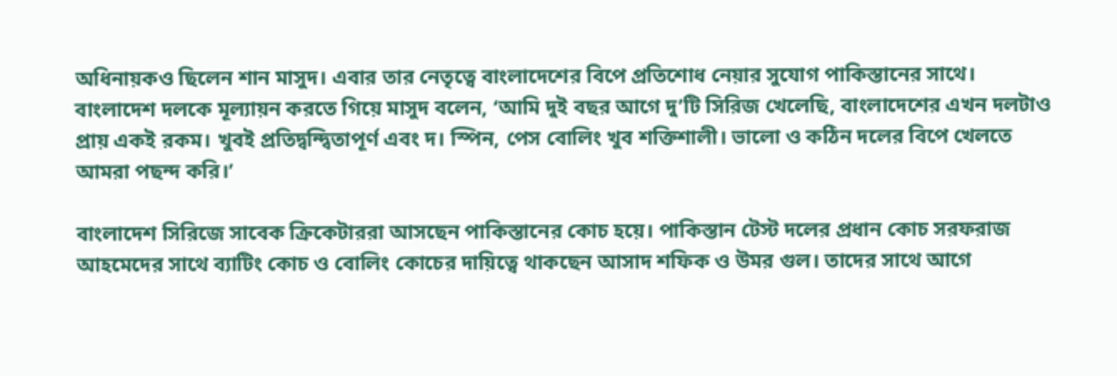অধিনায়কও ছিলেন শান মাসুদ। এবার তার নেতৃত্বে বাংলাদেশের বিপে প্রতিশোধ নেয়ার সুযোগ পাকিস্তানের সাথে। বাংলাদেশ দলকে মূল্যায়ন করতে গিয়ে মাসুদ বলেন, ‘আমি দুই বছর আগে দু’টি সিরিজ খেলেছি, বাংলাদেশের এখন দলটাও প্রায় একই রকম। খুবই প্রতিদ্বন্দ্বিতাপূর্ণ এবং দ। স্পিন, পেস বোলিং খুব শক্তিশালী। ভালো ও কঠিন দলের বিপে খেলতে আমরা পছন্দ করি।’

বাংলাদেশ সিরিজে সাবেক ক্রিকেটাররা আসছেন পাকিস্তানের কোচ হয়ে। পাকিস্তান টেস্ট দলের প্রধান কোচ সরফরাজ আহমেদের সাথে ব্যাটিং কোচ ও বোলিং কোচের দায়িত্বে থাকছেন আসাদ শফিক ও উমর গুল। তাদের সাথে আগে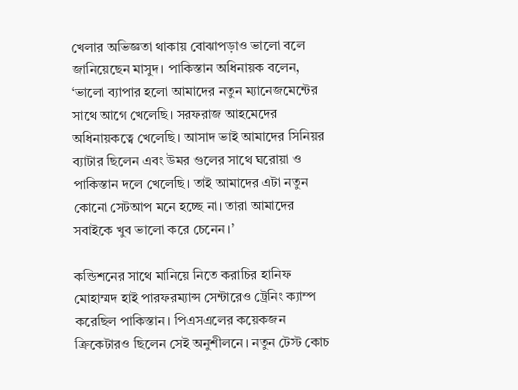খেলার অভিজ্ঞতা থাকায় বোঝাপড়াও ভালো বলে জানিয়েছেন মাসুদ। পাকিস্তান অধিনায়ক বলেন, ‘ভালো ব্যাপার হলো আমাদের নতুন ম্যানেজমেন্টের সাথে আগে খেলেছি। সরফরাজ আহমেদের অধিনায়কত্বে খেলেছি। আসাদ ভাই আমাদের সিনিয়র ব্যাটার ছিলেন এবং উমর গুলের সাথে ঘরোয়া ও পাকিস্তান দলে খেলেছি। তাই আমাদের এটা নতুন কোনো সেটআপ মনে হচ্ছে না। তারা আমাদের সবাইকে খুব ভালো করে চেনেন।’

কন্ডিশনের সাথে মানিয়ে নিতে করাচির হানিফ মোহাম্মদ হাই পারফরম্যান্স সেন্টারেও ট্রেনিং ক্যাম্প করেছিল পাকিস্তান। পিএসএলের কয়েকজন ক্রিকেটারও ছিলেন সেই অনুশীলনে। নতুন টেস্ট কোচ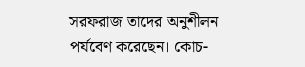সরফরাজ তাদের অনুশীলন পর্যবেণ করেছেন। কোচ-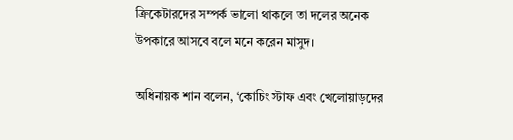ক্রিকেটারদের সম্পর্ক ভালো থাকলে তা দলের অনেক উপকারে আসবে বলে মনে করেন মাসুদ।

অধিনায়ক শান বলেন, ‘কোচিং স্টাফ এবং খেলোয়াড়দের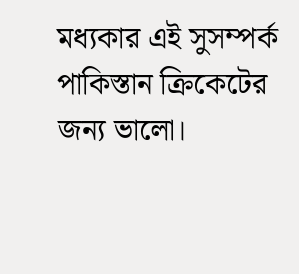মধ্যকার এই সুসম্পর্ক পাকিস্তান ক্রিকেটের জন্য ভালো।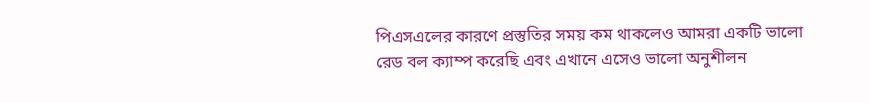পিএসএলের কারণে প্রস্তুতির সময় কম থাকলেও আমরা একটি ভালো রেড বল ক্যাম্প করেছি এবং এখানে এসেও ভালো অনুশীলন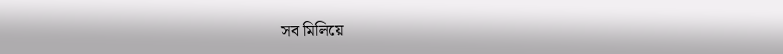সব মিলিয়ে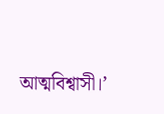আত্মবিশ্বাসী।’